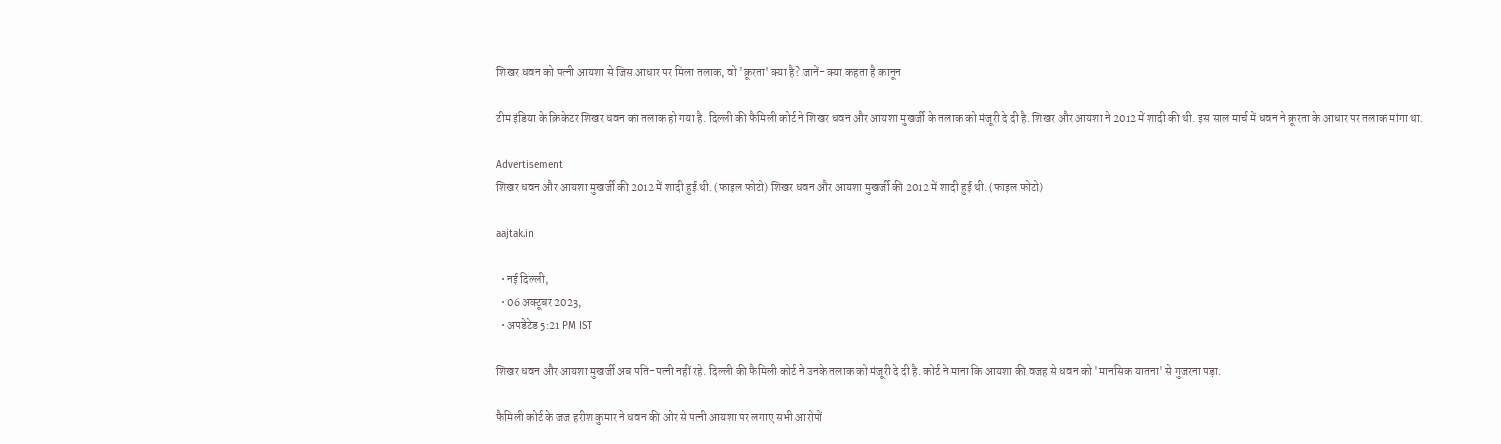शिखर धवन को पत्नी आयशा से जिस आधार पर मिला तलाक, वो 'क्रूरता' क्या है? जानें- क्या कहता है कानून

टीम इंडिया के क्रिकेटर शिखर धवन का तलाक हो गया है. दिल्ली की फैमिली कोर्ट ने शिखर धवन और आयशा मुखर्जी के तलाक को मंजूरी दे दी है. शिखर और आयशा ने 2012 में शादी की थी. इस साल मार्च में धवन ने क्रूरता के आधार पर तलाक मांगा था.

Advertisement
शिखर धवन और आयशा मुखर्जी की 2012 में शादी हुई थी. (फाइल फोटो) शिखर धवन और आयशा मुखर्जी की 2012 में शादी हुई थी. (फाइल फोटो)

aajtak.in

  • नई दिल्ली,
  • 06 अक्टूबर 2023,
  • अपडेटेड 5:21 PM IST

शिखर धवन और आयशा मुखर्जी अब पति-पत्नी नहीं रहे. दिल्ली की फैमिली कोर्ट ने उनके तलाक को मंजूरी दे दी है. कोर्ट ने माना कि आयशा की वजह से धवन को 'मानसिक यातना' से गुजरना पड़ा.

फैमिली कोर्ट के जज हरीश कुमार ने धवन की ओर से पत्नी आयशा पर लगाए सभी आरोपों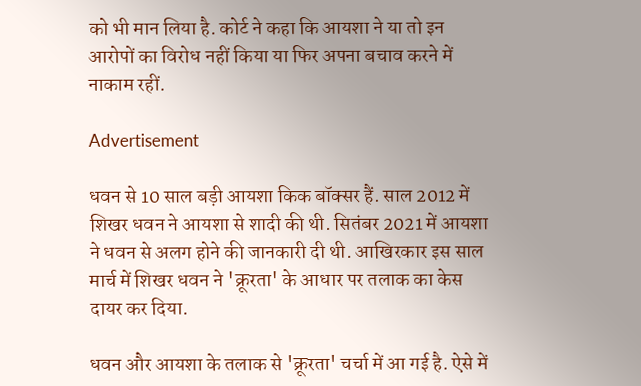को भी मान लिया है. कोर्ट ने कहा कि आयशा ने या तो इन आरोपों का विरोध नहीं किया या फिर अपना बचाव करने में नाकाम रहीं.

Advertisement

धवन से 10 साल बड़ी आयशा किक बॉक्सर हैं. साल 2012 में शिखर धवन ने आयशा से शादी की थी. सितंबर 2021 में आयशा ने धवन से अलग होने की जानकारी दी थी. आखिरकार इस साल मार्च में शिखर धवन ने 'क्रूरता' के आधार पर तलाक का केस दायर कर दिया.

धवन और आयशा के तलाक से 'क्रूरता' चर्चा में आ गई है. ऐसे में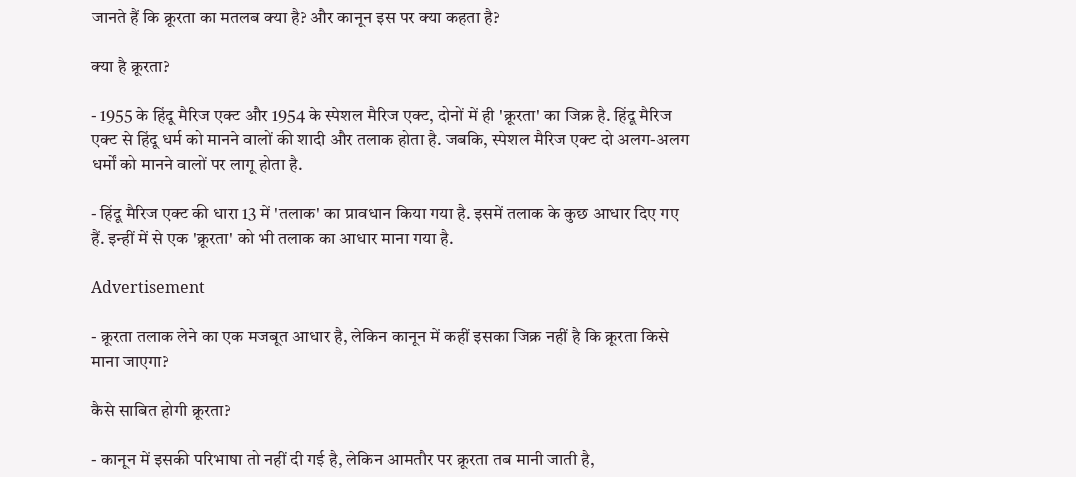जानते हैं कि क्रूरता का मतलब क्या है? और कानून इस पर क्या कहता है?

क्या है क्रूरता?

- 1955 के हिंदू मैरिज एक्ट और 1954 के स्पेशल मैरिज एक्ट, दोनों में ही 'क्रूरता' का जिक्र है. हिंदू मैरिज एक्ट से हिंदू धर्म को मानने वालों की शादी और तलाक होता है. जबकि, स्पेशल मैरिज एक्ट दो अलग-अलग धर्मों को मानने वालों पर लागू होता है.

- हिंदू मैरिज एक्ट की धारा 13 में 'तलाक' का प्रावधान किया गया है. इसमें तलाक के कुछ आधार दिए गए हैं. इन्हीं में से एक 'क्रूरता' को भी तलाक का आधार माना गया है.

Advertisement

- क्रूरता तलाक लेने का एक मजबूत आधार है, लेकिन कानून में कहीं इसका जिक्र नहीं है कि क्रूरता किसे माना जाएगा?

कैसे साबित होगी क्रूरता?

- कानून में इसकी परिभाषा तो नहीं दी गई है, लेकिन आमतौर पर क्रूरता तब मानी जाती है,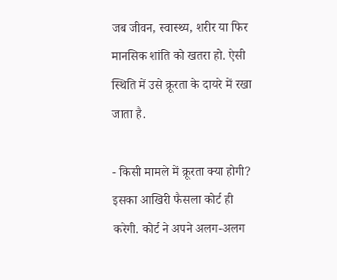जब जीवन, स्वास्थ्य, शरीर या फिर मानसिक शांति को खतरा हो. ऐसी स्थिति में उसे क्रूरता के दायरे में रखा जाता है.

- किसी मामले में क्रूरता क्या होगी? इसका आखिरी फैसला कोर्ट ही करेगी. कोर्ट ने अपने अलग-अलग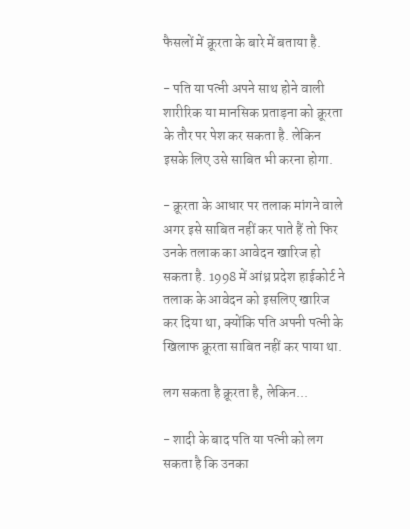फैसलों में क्रूरता के बारे में बताया है.

- पति या पत्नी अपने साथ होने वाली शारीरिक या मानसिक प्रताड़ना को क्रूरता के तौर पर पेश कर सकता है. लेकिन इसके लिए उसे साबित भी करना होगा.

- क्रूरता के आधार पर तलाक मांगने वाले अगर इसे साबित नहीं कर पाते हैं तो फिर उनके तलाक का आवेदन खारिज हो सकता है. 1998 में आंध्र प्रदेश हाईकोर्ट ने तलाक के आवेदन को इसलिए खारिज कर दिया था, क्योंकि पति अपनी पत्नी के खिलाफ क्रूरता साबित नहीं कर पाया था.

लग सकता है क्रूरता है, लेकिन...

- शादी के बाद पति या पत्नी को लग सकता है कि उनका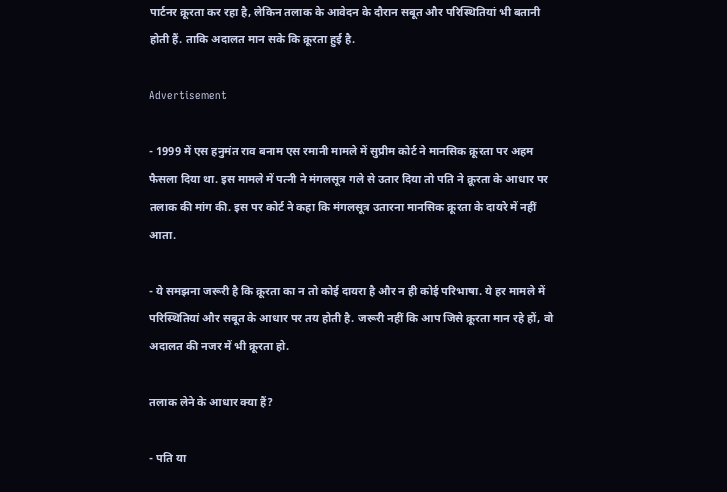पार्टनर क्रूरता कर रहा है, लेकिन तलाक के आवेदन के दौरान सबूत और परिस्थितियां भी बतानी होती हैं. ताकि अदालत मान सके कि क्रूरता हुई है.

Advertisement

- 1999 में एस हनुमंत राव बनाम एस रमानी मामले में सुप्रीम कोर्ट ने मानसिक क्रूरता पर अहम फैसला दिया था. इस मामले में पत्नी ने मंगलसूत्र गले से उतार दिया तो पति ने क्रूरता के आधार पर तलाक की मांग की. इस पर कोर्ट ने कहा कि मंगलसूत्र उतारना मानसिक क्रूरता के दायरे में नहीं आता.

- ये समझना जरूरी है कि क्रूरता का न तो कोई दायरा है और न ही कोई परिभाषा. ये हर मामले में परिस्थितियां और सबूत के आधार पर तय होती है. जरूरी नहीं कि आप जिसे क्रूरता मान रहे हों, वो अदालत की नजर में भी क्रूरता हो.

तलाक लेने के आधार क्या हैं?

- पति या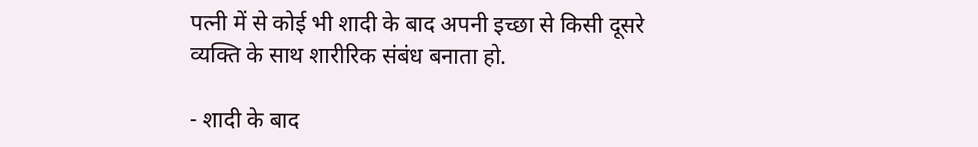पत्नी में से कोई भी शादी के बाद अपनी इच्छा से किसी दूसरे व्यक्ति के साथ शारीरिक संबंध बनाता हो.

- शादी के बाद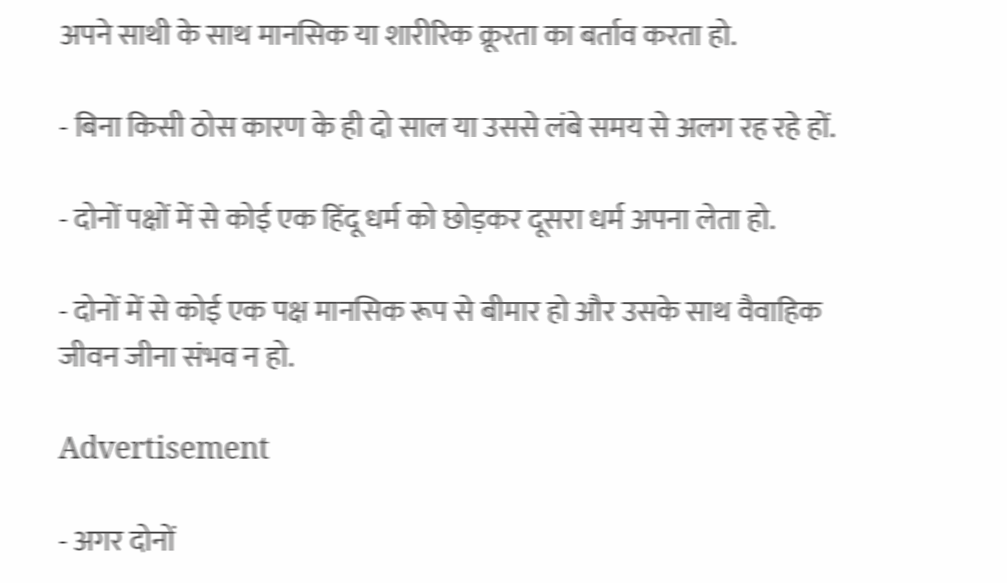अपने साथी के साथ मानसिक या शारीरिक क्रूरता का बर्ताव करता हो.

- बिना किसी ठोस कारण के ही दो साल या उससे लंबे समय से अलग रह रहे हों.

- दोनों पक्षों में से कोई एक हिंदू धर्म को छोड़कर दूसरा धर्म अपना लेता हो.

- दोनों में से कोई एक पक्ष मानसिक रूप से बीमार हो और उसके साथ वैवाहिक जीवन जीना संभव न हो.

Advertisement

- अगर दोनों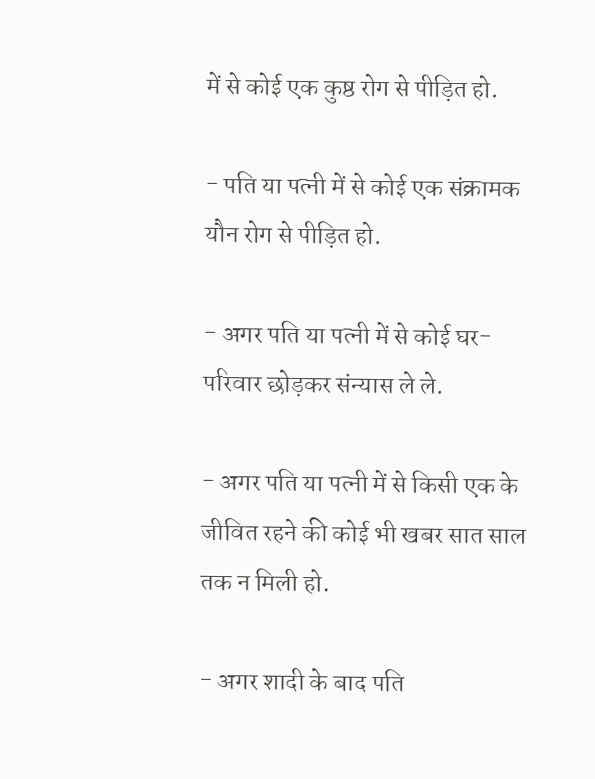में से कोई एक कुष्ठ रोग से पीड़ित हो.

- पति या पत्नी में से कोई एक संक्रामक यौन रोग से पीड़ित हो.

- अगर पति या पत्नी में से कोई घर-परिवार छोड़कर संन्यास ले ले.

- अगर पति या पत्नी में से किसी एक के जीवित रहने की कोई भी खबर सात साल तक न मिली हो.

- अगर शादी के बाद पति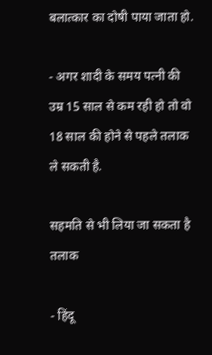बलात्कार का दोषी पाया जाता हो.

- अगर शादी के समय पत्नी की उम्र 15 साल से कम रही हो तो वो 18 साल की होने से पहले तलाक ले सकती है.

सहमति से भी लिया जा सकता है तलाक

- हिंदू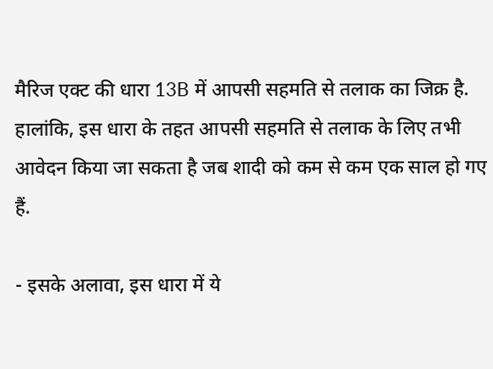मैरिज एक्ट की धारा 13B में आपसी सहमति से तलाक का जिक्र है. हालांकि, इस धारा के तहत आपसी सहमति से तलाक के लिए तभी आवेदन किया जा सकता है जब शादी को कम से कम एक साल हो गए हैं.

- इसके अलावा, इस धारा में ये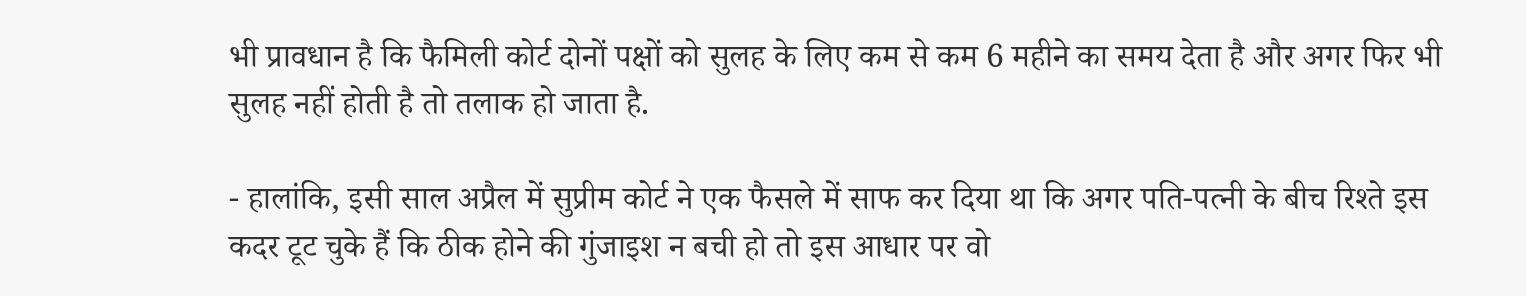भी प्रावधान है कि फैमिली कोर्ट दोनों पक्षों को सुलह के लिए कम से कम 6 महीने का समय देता है और अगर फिर भी सुलह नहीं होती है तो तलाक हो जाता है.

- हालांकि, इसी साल अप्रैल में सुप्रीम कोर्ट ने एक फैसले में साफ कर दिया था कि अगर पति-पत्नी के बीच रिश्ते इस कदर टूट चुके हैं कि ठीक होने की गुंजाइश न बची हो तो इस आधार पर वो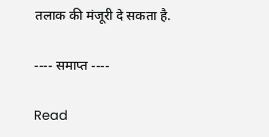तलाक की मंजूरी दे सकता है.

---- समाप्त ----

Read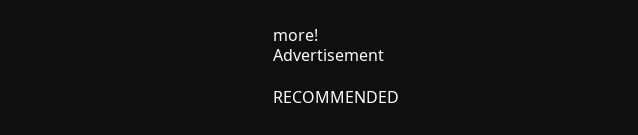more!
Advertisement

RECOMMENDED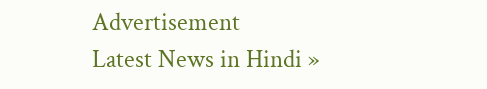Advertisement
Latest News in Hindi »